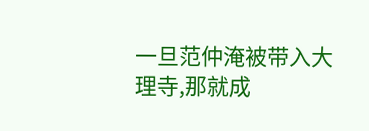一旦范仲淹被带入大理寺,那就成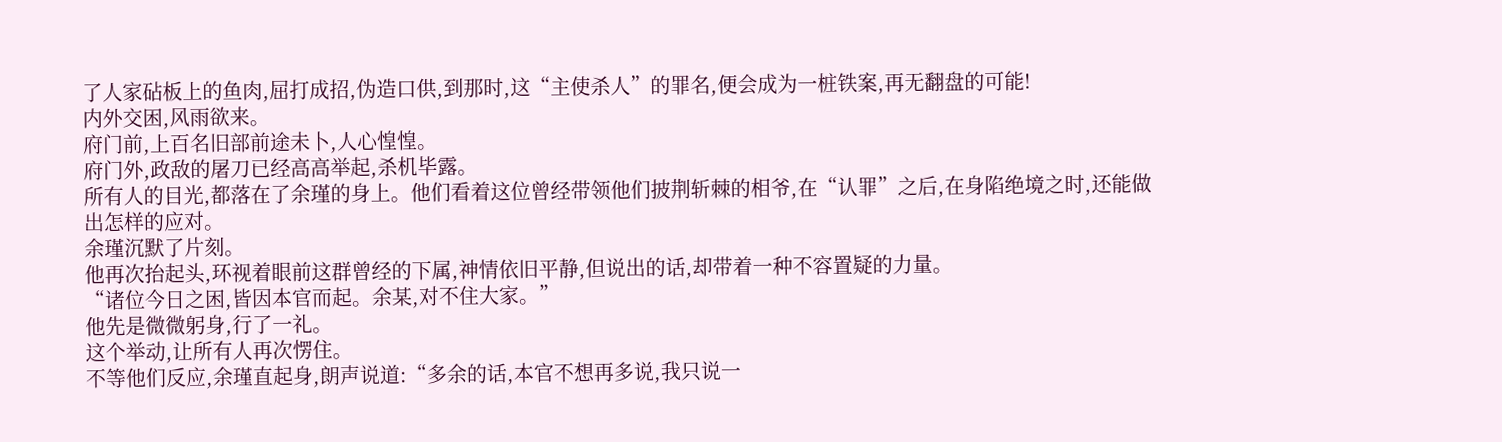了人家砧板上的鱼肉,屈打成招,伪造口供,到那时,这“主使杀人”的罪名,便会成为一桩铁案,再无翻盘的可能!
内外交困,风雨欲来。
府门前,上百名旧部前途未卜,人心惶惶。
府门外,政敌的屠刀已经高高举起,杀机毕露。
所有人的目光,都落在了余瑾的身上。他们看着这位曾经带领他们披荆斩棘的相爷,在“认罪”之后,在身陷绝境之时,还能做出怎样的应对。
余瑾沉默了片刻。
他再次抬起头,环视着眼前这群曾经的下属,神情依旧平静,但说出的话,却带着一种不容置疑的力量。
“诸位今日之困,皆因本官而起。余某,对不住大家。”
他先是微微躬身,行了一礼。
这个举动,让所有人再次愣住。
不等他们反应,余瑾直起身,朗声说道:“多余的话,本官不想再多说,我只说一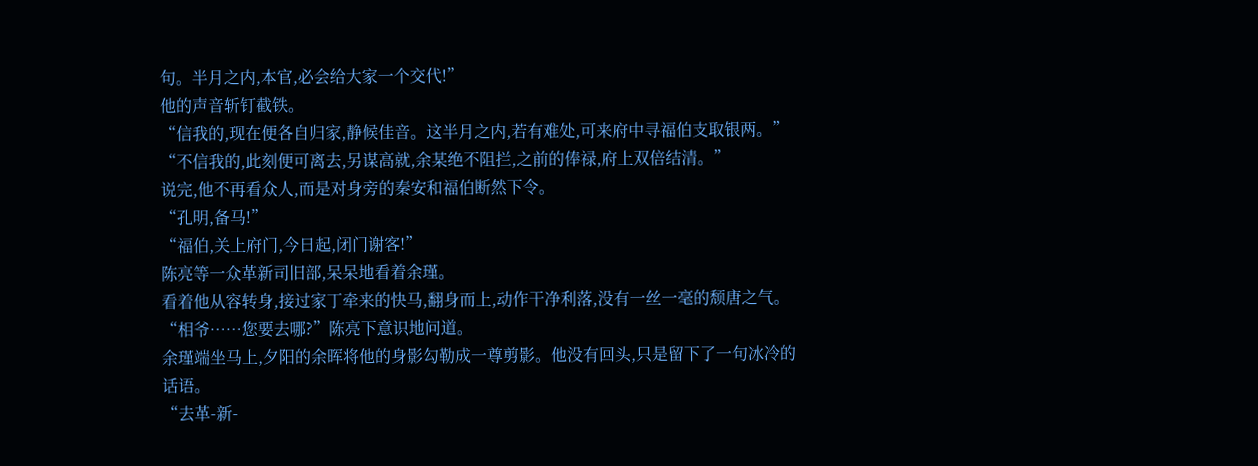句。半月之内,本官,必会给大家一个交代!”
他的声音斩钉截铁。
“信我的,现在便各自归家,静候佳音。这半月之内,若有难处,可来府中寻福伯支取银两。”
“不信我的,此刻便可离去,另谋高就,余某绝不阻拦,之前的俸禄,府上双倍结清。”
说完,他不再看众人,而是对身旁的秦安和福伯断然下令。
“孔明,备马!”
“福伯,关上府门,今日起,闭门谢客!”
陈亮等一众革新司旧部,呆呆地看着余瑾。
看着他从容转身,接过家丁牵来的快马,翻身而上,动作干净利落,没有一丝一毫的颓唐之气。
“相爷……您要去哪?”陈亮下意识地问道。
余瑾端坐马上,夕阳的余晖将他的身影勾勒成一尊剪影。他没有回头,只是留下了一句冰冷的话语。
“去革-新-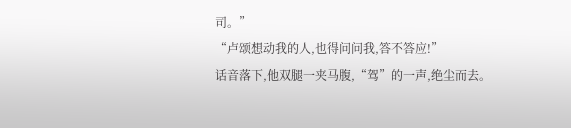司。”
“卢颂想动我的人,也得问问我,答不答应!”
话音落下,他双腿一夹马腹,“驾”的一声,绝尘而去。